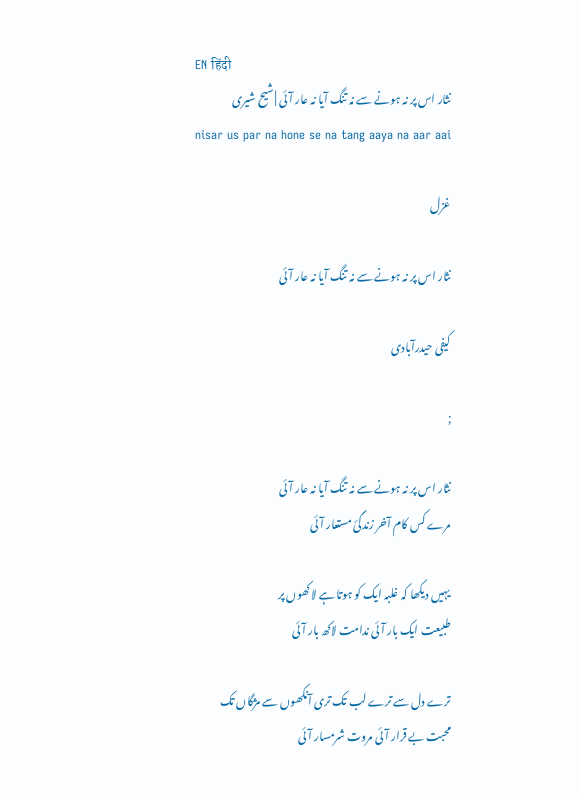EN हिंदी
نثار اس پر نہ ہونے سے نہ تنگ آیا نہ عار آئی | شیح شیری
nisar us par na hone se na tang aaya na aar aai

غزل

نثار اس پر نہ ہونے سے نہ تنگ آیا نہ عار آئی

کیفی حیدرآبادی

;

نثار اس پر نہ ہونے سے نہ تنگ آیا نہ عار آئی
مرے کس کام آخر زندگئ مستعار آئی

یہیں دیکھا کہ غلبہ ایک کو ہوتا ہے لاکھوں پر
طبیعت ایک بار آئی ندامت لاکھ بار آئی

ترے دل سے ترے لب تک تری آنکھوں سے مژگاں تک
محبت بے قرار آئی مروت شرمسار آئی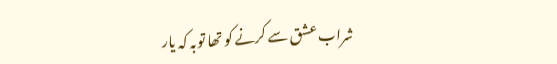شراب عشق سے کرنے کو تھا توبہ کہ یار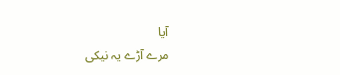آیا
مرے آڑے یہ نیکی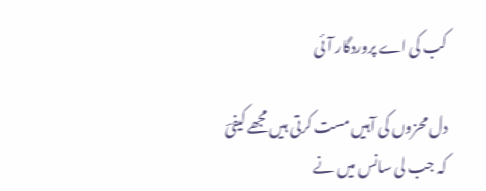کب کی اے پروردگار آئی

دل محزوں کی آہیں مست کرتی ہیں مجھے کیفیؔ
کہ جب لی سانس میں نے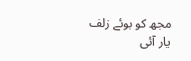مجھ کو بوئے زلف یار آئی